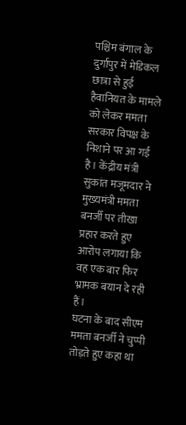पश्चिम बंगाल के दुर्गापुर में मेडिकल छात्रा से हुई हैवानियत के मामले को लेकर ममता सरकार विपक्ष के निशाने पर आ गई है। केंद्रीय मंत्री सुकांत मजूमदार ने मुख्यमंत्री ममता बनर्जी पर तीखा प्रहार करते हुए आरोप लगाया कि वह एक बार फिर भ्रामक बयान दे रही हैं।
घटना के बाद सीएम ममता बनर्जी ने चुप्पी तोड़ते हुए कहा था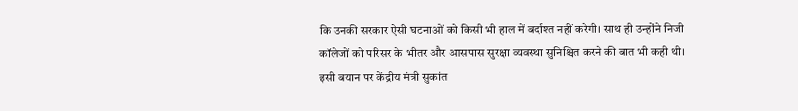कि उनकी सरकार ऐसी घटनाओं को किसी भी हाल में बर्दाश्त नहीं करेगी। साथ ही उन्होंने निजी कॉलेजों को परिसर के भीतर और आसपास सुरक्षा व्यवस्था सुनिश्चित करने की बात भी कही थी। इसी बयान पर केंद्रीय मंत्री सुकांत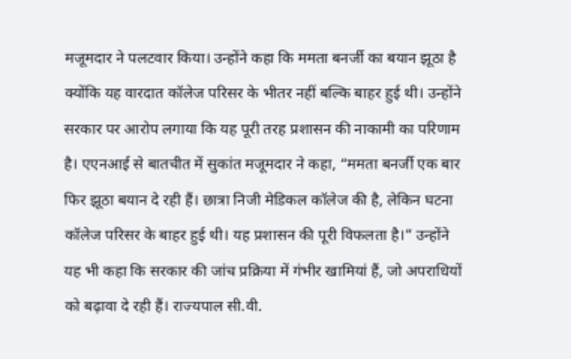मजूमदार ने पलटवार किया। उन्होंने कहा कि ममता बनर्जी का बयान झूठा है क्योंकि यह वारदात कॉलेज परिसर के भीतर नहीं बल्कि बाहर हुई थी। उन्होंने सरकार पर आरोप लगाया कि यह पूरी तरह प्रशासन की नाकामी का परिणाम है। एएनआई से बातचीत में सुकांत मजूमदार ने कहा, “ममता बनर्जी एक बार फिर झूठा बयान दे रही हैं। छात्रा निजी मेडिकल कॉलेज की है, लेकिन घटना कॉलेज परिसर के बाहर हुई थी। यह प्रशासन की पूरी विफलता है।” उन्होंने यह भी कहा कि सरकार की जांच प्रक्रिया में गंभीर खामियां हैं, जो अपराधियों को बढ़ावा दे रही हैं। राज्यपाल सी.वी.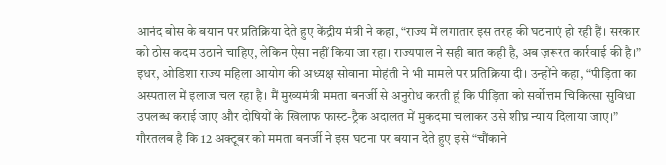आनंद बोस के बयान पर प्रतिक्रिया देते हुए केंद्रीय मंत्री ने कहा, “राज्य में लगातार इस तरह की घटनाएं हो रही हैं। सरकार को ठोस कदम उठाने चाहिए, लेकिन ऐसा नहीं किया जा रहा। राज्यपाल ने सही बात कही है, अब ज़रूरत कार्रवाई की है।”
इधर, ओडिशा राज्य महिला आयोग की अध्यक्ष सोवाना मोहंती ने भी मामले पर प्रतिक्रिया दी। उन्होंने कहा, “पीड़िता का अस्पताल में इलाज चल रहा है। मैं मुख्यमंत्री ममता बनर्जी से अनुरोध करती हूं कि पीड़िता को सर्वोत्तम चिकित्सा सुविधा उपलब्ध कराई जाए और दोषियों के खिलाफ फास्ट-ट्रैक अदालत में मुकदमा चलाकर उसे शीघ्र न्याय दिलाया जाए।”
गौरतलब है कि 12 अक्टूबर को ममता बनर्जी ने इस घटना पर बयान देते हुए इसे “चौंकाने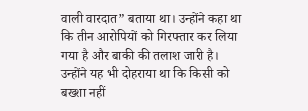वाली वारदात” बताया था। उन्होंने कहा था कि तीन आरोपियों को गिरफ्तार कर लिया गया है और बाकी की तलाश जारी है। उन्होंने यह भी दोहराया था कि किसी को बख्शा नहीं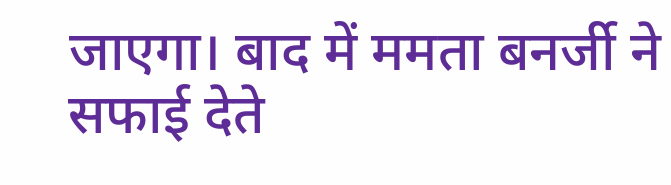जाएगा। बाद में ममता बनर्जी ने सफाई देते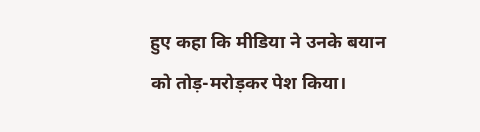हुए कहा कि मीडिया ने उनके बयान को तोड़-मरोड़कर पेश किया।